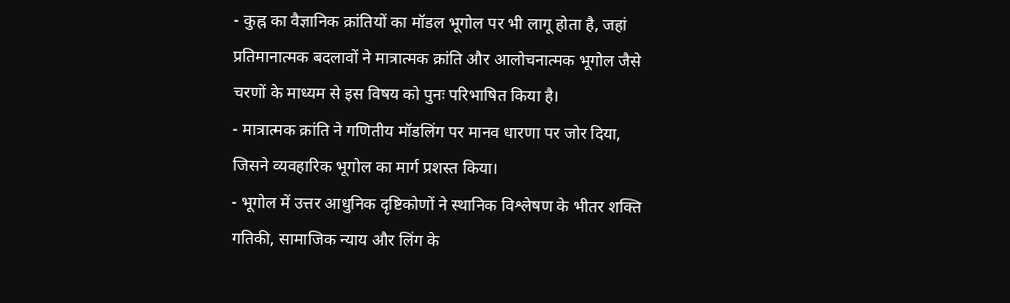- कुह्न का वैज्ञानिक क्रांतियों का मॉडल भूगोल पर भी लागू होता है, जहां प्रतिमानात्मक बदलावों ने मात्रात्मक क्रांति और आलोचनात्मक भूगोल जैसे चरणों के माध्यम से इस विषय को पुनः परिभाषित किया है।
- मात्रात्मक क्रांति ने गणितीय मॉडलिंग पर मानव धारणा पर जोर दिया, जिसने व्यवहारिक भूगोल का मार्ग प्रशस्त किया।
- भूगोल में उत्तर आधुनिक दृष्टिकोणों ने स्थानिक विश्लेषण के भीतर शक्ति गतिकी, सामाजिक न्याय और लिंग के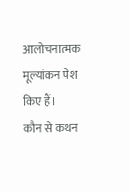आलोचनात्मक मूल्यांकन पेश किए हैं।
कौन से कथन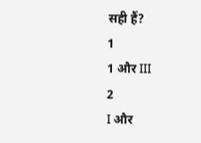सही हैं?
1
1 और III
2
I और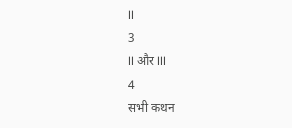II
3
II और III
4
सभी कथन